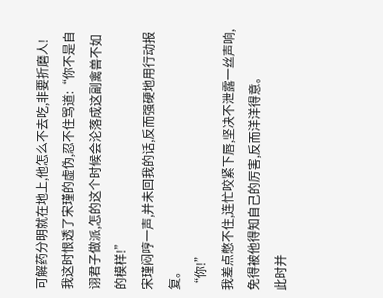可解药分明就在地上,他怎么不去吃,非要折磨人!
我这时恨透了宋瑾的虚伪,忍不住骂道:“你不是自诩君子做派,怎的这个时候会沦落成这副禽兽不如的模样!”
宋瑾闷哼一声,并未回我的话,反而强硬地用行动报复。
“你!”
我差点憋不住,连忙咬紧下唇,坚决不泄露一丝声响,免得被他得知自己的厉害,反而洋洋得意。
此时并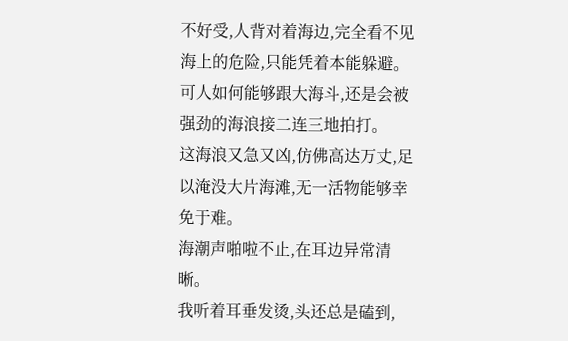不好受,人背对着海边,完全看不见海上的危险,只能凭着本能躲避。
可人如何能够跟大海斗,还是会被强劲的海浪接二连三地拍打。
这海浪又急又凶,仿佛高达万丈,足以淹没大片海滩,无一活物能够幸免于难。
海潮声啪啦不止,在耳边异常清晰。
我听着耳垂发烫,头还总是磕到,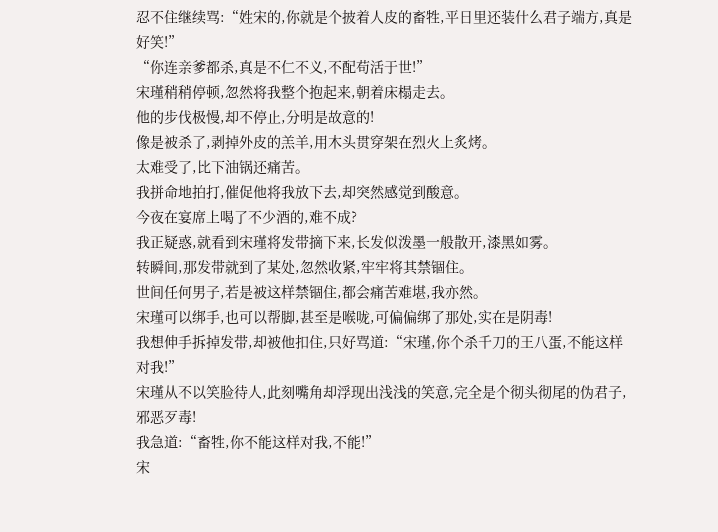忍不住继续骂:“姓宋的,你就是个披着人皮的畜牲,平日里还装什么君子端方,真是好笑!”
“你连亲爹都杀,真是不仁不义,不配苟活于世!”
宋瑾稍稍停顿,忽然将我整个抱起来,朝着床榻走去。
他的步伐极慢,却不停止,分明是故意的!
像是被杀了,剥掉外皮的羔羊,用木头贯穿架在烈火上炙烤。
太难受了,比下油锅还痛苦。
我拼命地拍打,催促他将我放下去,却突然感觉到酸意。
今夜在宴席上喝了不少酒的,难不成?
我正疑惑,就看到宋瑾将发带摘下来,长发似泼墨一般散开,漆黑如雾。
转瞬间,那发带就到了某处,忽然收紧,牢牢将其禁锢住。
世间任何男子,若是被这样禁锢住,都会痛苦难堪,我亦然。
宋瑾可以绑手,也可以帮脚,甚至是喉咙,可偏偏绑了那处,实在是阴毒!
我想伸手拆掉发带,却被他扣住,只好骂道:“宋瑾,你个杀千刀的王八蛋,不能这样对我!”
宋瑾从不以笑脸待人,此刻嘴角却浮现出浅浅的笑意,完全是个彻头彻尾的伪君子,邪恶歹毒!
我急道:“畜牲,你不能这样对我,不能!”
宋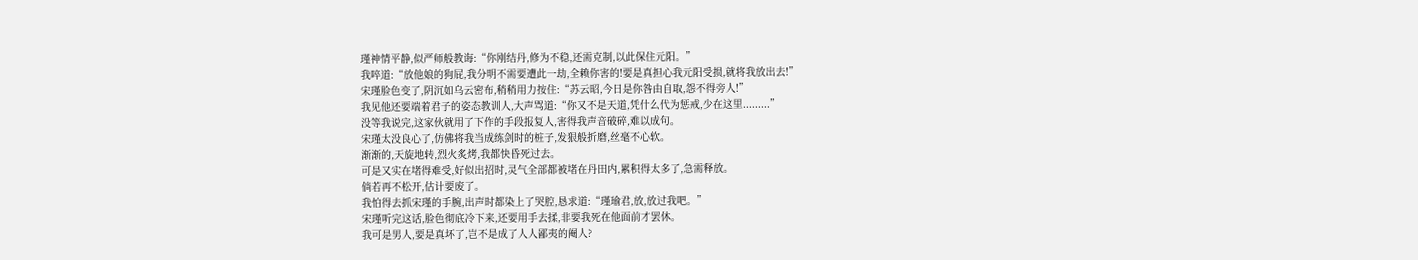瑾神情平静,似严师般教诲:“你刚结丹,修为不稳,还需克制,以此保住元阳。”
我啐道:“放他娘的狗屁,我分明不需要遭此一劫,全赖你害的!要是真担心我元阳受损,就将我放出去!”
宋瑾脸色变了,阴沉如乌云密布,稍稍用力按住:“苏云昭,今日是你咎由自取,怨不得旁人!”
我见他还要端着君子的姿态教训人,大声骂道:“你又不是天道,凭什么代为惩戒,少在这里.........”
没等我说完,这家伙就用了下作的手段报复人,害得我声音破碎,难以成句。
宋瑾太没良心了,仿佛将我当成练剑时的桩子,发狠般折磨,丝毫不心软。
渐渐的,天旋地转,烈火炙烤,我都快昏死过去。
可是又实在堵得难受,好似出招时,灵气全部都被堵在丹田内,累积得太多了,急需释放。
倘若再不松开,估计要废了。
我怕得去抓宋瑾的手腕,出声时都染上了哭腔,恳求道:“瑾瑜君,放,放过我吧。”
宋瑾听完这话,脸色彻底冷下来,还要用手去揉,非要我死在他面前才罢休。
我可是男人,要是真坏了,岂不是成了人人鄙夷的阉人?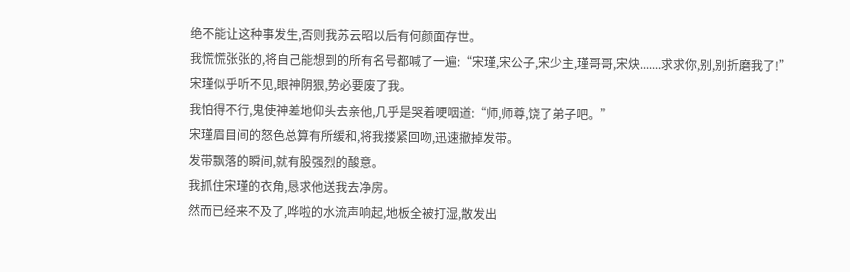绝不能让这种事发生,否则我苏云昭以后有何颜面存世。
我慌慌张张的,将自己能想到的所有名号都喊了一遍:“宋瑾,宋公子,宋少主,瑾哥哥,宋炔.......求求你,别,别折磨我了!”
宋瑾似乎听不见,眼神阴狠,势必要废了我。
我怕得不行,鬼使神差地仰头去亲他,几乎是哭着哽咽道:“师,师尊,饶了弟子吧。”
宋瑾眉目间的怒色总算有所缓和,将我搂紧回吻,迅速撤掉发带。
发带飘落的瞬间,就有股强烈的酸意。
我抓住宋瑾的衣角,恳求他送我去净房。
然而已经来不及了,哗啦的水流声响起,地板全被打湿,散发出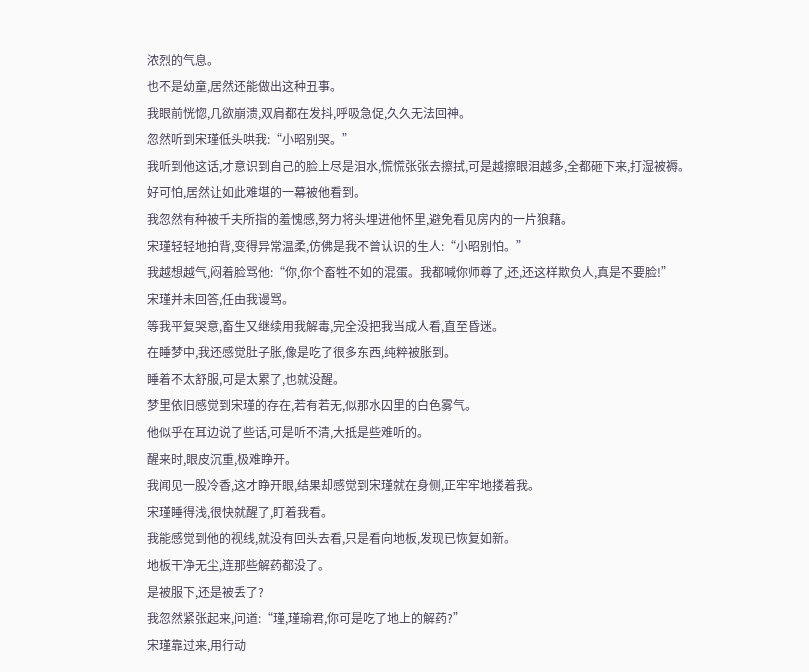浓烈的气息。
也不是幼童,居然还能做出这种丑事。
我眼前恍惚,几欲崩溃,双肩都在发抖,呼吸急促,久久无法回神。
忽然听到宋瑾低头哄我:“小昭别哭。”
我听到他这话,才意识到自己的脸上尽是泪水,慌慌张张去擦拭,可是越擦眼泪越多,全都砸下来,打湿被褥。
好可怕,居然让如此难堪的一幕被他看到。
我忽然有种被千夫所指的羞愧感,努力将头埋进他怀里,避免看见房内的一片狼藉。
宋瑾轻轻地拍背,变得异常温柔,仿佛是我不曾认识的生人:“小昭别怕。”
我越想越气,闷着脸骂他:“你,你个畜牲不如的混蛋。我都喊你师尊了,还,还这样欺负人,真是不要脸!”
宋瑾并未回答,任由我谩骂。
等我平复哭意,畜生又继续用我解毒,完全没把我当成人看,直至昏迷。
在睡梦中,我还感觉肚子胀,像是吃了很多东西,纯粹被胀到。
睡着不太舒服,可是太累了,也就没醒。
梦里依旧感觉到宋瑾的存在,若有若无,似那水囚里的白色雾气。
他似乎在耳边说了些话,可是听不清,大抵是些难听的。
醒来时,眼皮沉重,极难睁开。
我闻见一股冷香,这才睁开眼,结果却感觉到宋瑾就在身侧,正牢牢地搂着我。
宋瑾睡得浅,很快就醒了,盯着我看。
我能感觉到他的视线,就没有回头去看,只是看向地板,发现已恢复如新。
地板干净无尘,连那些解药都没了。
是被服下,还是被丢了?
我忽然紧张起来,问道:“瑾,瑾瑜君,你可是吃了地上的解药?”
宋瑾靠过来,用行动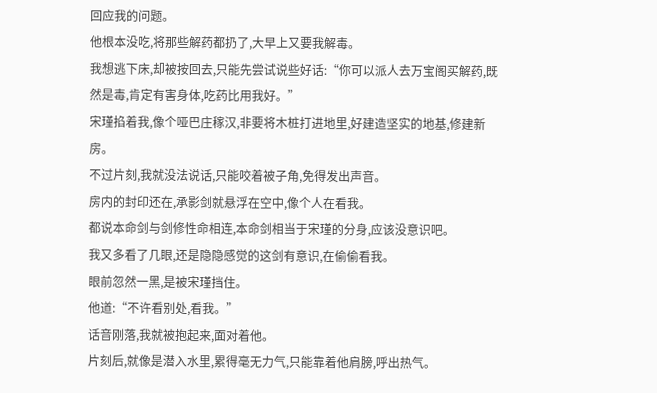回应我的问题。
他根本没吃,将那些解药都扔了,大早上又要我解毒。
我想逃下床,却被按回去,只能先尝试说些好话:“你可以派人去万宝阁买解药,既然是毒,肯定有害身体,吃药比用我好。”
宋瑾掐着我,像个哑巴庄稼汉,非要将木桩打进地里,好建造坚实的地基,修建新房。
不过片刻,我就没法说话,只能咬着被子角,免得发出声音。
房内的封印还在,承影剑就悬浮在空中,像个人在看我。
都说本命剑与剑修性命相连,本命剑相当于宋瑾的分身,应该没意识吧。
我又多看了几眼,还是隐隐感觉的这剑有意识,在偷偷看我。
眼前忽然一黑,是被宋瑾挡住。
他道:“不许看别处,看我。”
话音刚落,我就被抱起来,面对着他。
片刻后,就像是潜入水里,累得毫无力气,只能靠着他肩膀,呼出热气。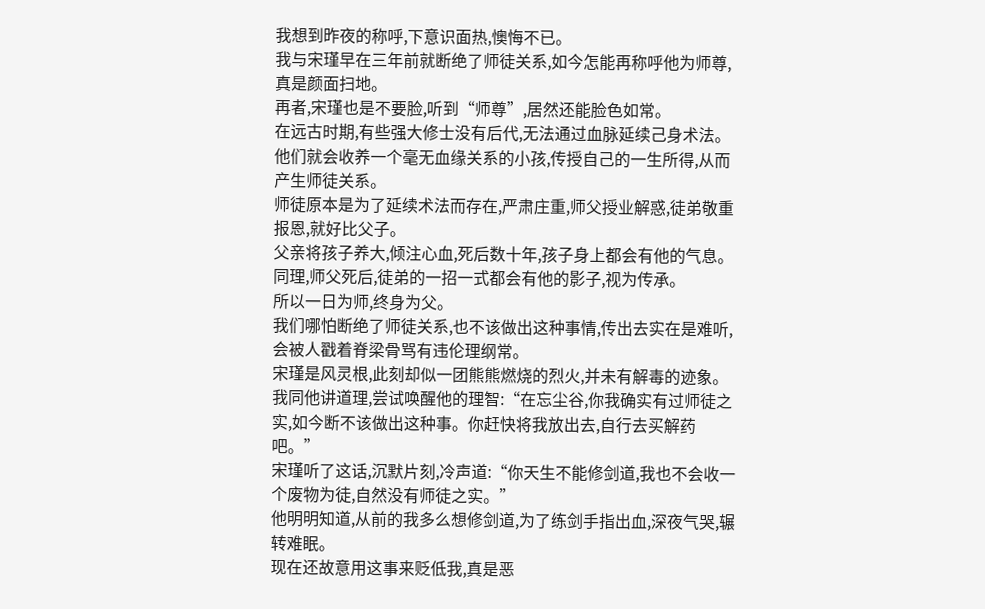我想到昨夜的称呼,下意识面热,懊悔不已。
我与宋瑾早在三年前就断绝了师徒关系,如今怎能再称呼他为师尊,真是颜面扫地。
再者,宋瑾也是不要脸,听到“师尊”,居然还能脸色如常。
在远古时期,有些强大修士没有后代,无法通过血脉延续己身术法。
他们就会收养一个毫无血缘关系的小孩,传授自己的一生所得,从而产生师徒关系。
师徒原本是为了延续术法而存在,严肃庄重,师父授业解惑,徒弟敬重报恩,就好比父子。
父亲将孩子养大,倾注心血,死后数十年,孩子身上都会有他的气息。
同理,师父死后,徒弟的一招一式都会有他的影子,视为传承。
所以一日为师,终身为父。
我们哪怕断绝了师徒关系,也不该做出这种事情,传出去实在是难听,会被人戳着脊梁骨骂有违伦理纲常。
宋瑾是风灵根,此刻却似一团熊熊燃烧的烈火,并未有解毒的迹象。
我同他讲道理,尝试唤醒他的理智:“在忘尘谷,你我确实有过师徒之实,如今断不该做出这种事。你赶快将我放出去,自行去买解药吧。”
宋瑾听了这话,沉默片刻,冷声道:“你天生不能修剑道,我也不会收一个废物为徒,自然没有师徒之实。”
他明明知道,从前的我多么想修剑道,为了练剑手指出血,深夜气哭,辗转难眠。
现在还故意用这事来贬低我,真是恶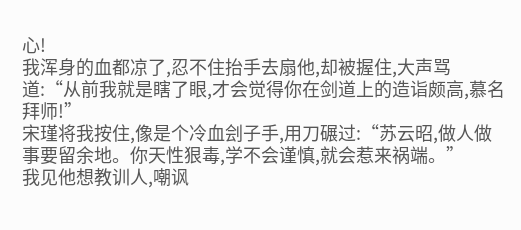心!
我浑身的血都凉了,忍不住抬手去扇他,却被握住,大声骂道:“从前我就是瞎了眼,才会觉得你在剑道上的造诣颇高,慕名拜师!”
宋瑾将我按住,像是个冷血刽子手,用刀碾过:“苏云昭,做人做事要留余地。你天性狠毒,学不会谨慎,就会惹来祸端。”
我见他想教训人,嘲讽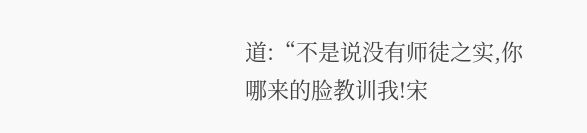道:“不是说没有师徒之实,你哪来的脸教训我!宋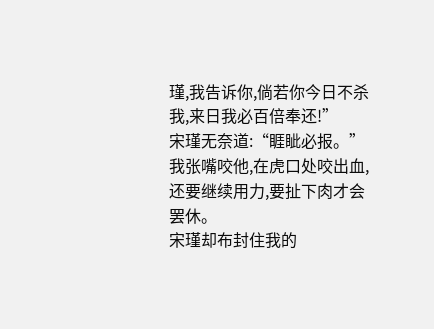瑾,我告诉你,倘若你今日不杀我,来日我必百倍奉还!”
宋瑾无奈道:“睚眦必报。”
我张嘴咬他,在虎口处咬出血,还要继续用力,要扯下肉才会罢休。
宋瑾却布封住我的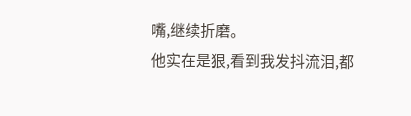嘴,继续折磨。
他实在是狠,看到我发抖流泪,都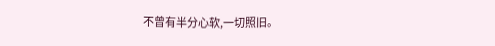不曾有半分心软,一切照旧。